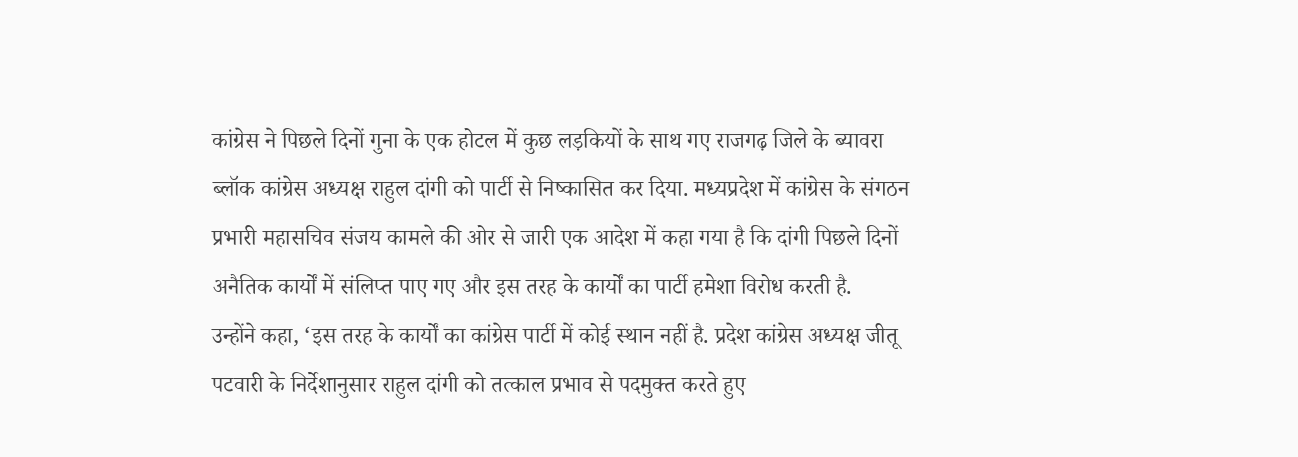कांग्रेस ने पिछले दिनों गुना के एक होटल में कुछ लड़कियों के साथ गए राजगढ़ जिले के ब्यावरा ब्लॉक कांग्रेस अध्यक्ष राहुल दांगी को पार्टी से निष्कासित कर दिया. मध्यप्रदेश में कांग्रेस के संगठन प्रभारी महासचिव संजय कामले की ओर से जारी एक आदेश में कहा गया है कि दांगी पिछले दिनों अनैतिक कार्यों में संलिप्त पाए गए और इस तरह के कार्यों का पार्टी हमेशा विरोध करती है.
उन्होंने कहा, ‘इस तरह के कार्यों का कांग्रेस पार्टी में कोई स्थान नहीं है. प्रदेश कांग्रेस अध्यक्ष जीतू पटवारी के निर्देशानुसार राहुल दांगी को तत्काल प्रभाव से पदमुक्त करते हुए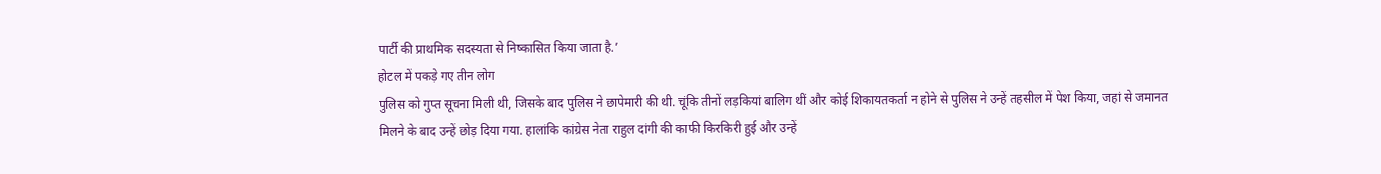पार्टी की प्राथमिक सदस्यता से निष्कासित किया जाता है.’
होटल में पकड़े गए तीन लोग
पुलिस को गुप्त सूचना मिली थी, जिसके बाद पुलिस ने छापेमारी की थी. चूंकि तीनों लड़कियां बालिग थीं और कोई शिकायतकर्ता न होने से पुलिस ने उन्हें तहसील में पेश किया, जहां से जमानत मिलने के बाद उन्हें छोड़ दिया गया. हालांकि कांग्रेस नेता राहुल दांगी की काफी किरकिरी हुई और उन्हें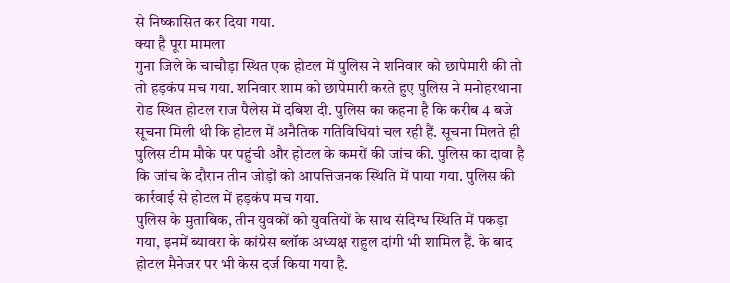से निष्कासित कर दिया गया.
क्या है पूरा मामला
गुना जिले के चाचौड़ा स्थित एक होटल में पुलिस ने शनिवार को छापेमारी की तो तो हड़कंप मच गया. शनिवार शाम को छापेमारी करते हुए पुलिस ने मनोहरथाना रोड स्थित होटल राज पैलेस में दबिश दी. पुलिस का कहना है कि करीब 4 बजे सूचना मिली थी कि होटल में अनैतिक गतिविधियां चल रही हैं. सूचना मिलते ही पुलिस टीम मौके पर पहुंची और होटल के कमरों की जांच की. पुलिस का दावा है कि जांच के दौरान तीन जोड़ों को आपत्तिजनक स्थिति में पाया गया. पुलिस की कार्रवाई से होटल में हड़कंप मच गया.
पुलिस के मुताबिक, तीन युवकों को युवतियों के साथ संदिग्ध स्थिति में पकड़ा गया, इनमें ब्यावरा के कांग्रेस ब्लॉक अध्यक्ष राहुल दांगी भी शामिल हैं. के बाद होटल मैनेजर पर भी केस दर्ज किया गया है.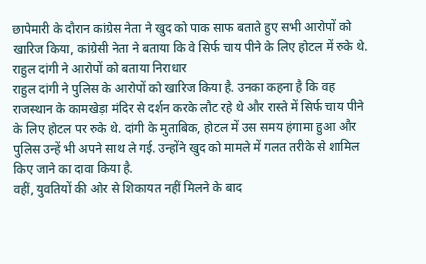छापेमारी के दौरान कांग्रेस नेता ने खुद को पाक साफ बताते हुए सभी आरोपों को खारिज किया, कांग्रेसी नेता ने बताया कि वे सिर्फ चाय पीने के लिए होटल में रुके थे.
राहुल दांगी ने आरोपों को बताया निराधार
राहुल दांगी ने पुलिस के आरोपों को खारिज किया है. उनका कहना है कि वह राजस्थान के कामखेड़ा मंदिर से दर्शन करके लौट रहे थे और रास्ते में सिर्फ चाय पीने के लिए होटल पर रुके थे. दांगी के मुताबिक, होटल में उस समय हंगामा हुआ और पुलिस उन्हें भी अपने साथ ले गई. उन्होंने खुद को मामले में गलत तरीके से शामिल किए जाने का दावा किया है.
वहीं, युवतियों की ओर से शिकायत नहीं मिलने के बाद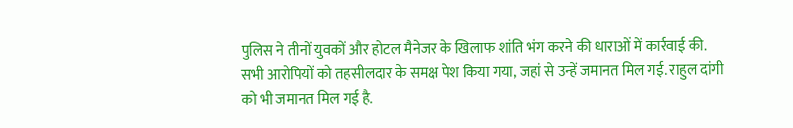पुलिस ने तीनों युवकों और होटल मैनेजर के खिलाफ शांति भंग करने की धाराओं में कार्रवाई की. सभी आरोपियों को तहसीलदार के समक्ष पेश किया गया, जहां से उन्हें जमानत मिल गई. राहुल दांगी को भी जमानत मिल गई है.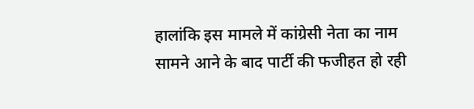हालांकि इस मामले में कांग्रेसी नेता का नाम सामने आने के बाद पार्टी की फजीहत हो रही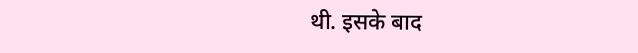थी. इसके बाद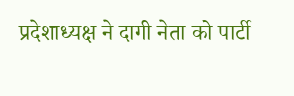प्रदेशाध्यक्ष ने दागी नेता को पार्टी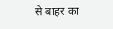से बाहर का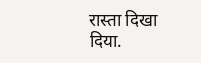रास्ता दिखा दिया.